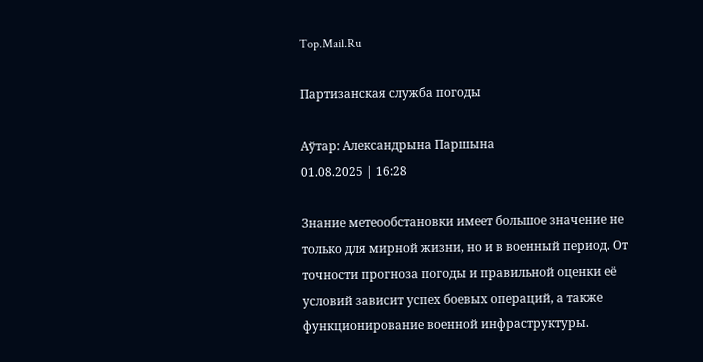Top.Mail.Ru

Партизанская служба погоды

Аўтар: Александрына Паршына
01.08.2025 | 16:28

Знание метеообстановки имеет большое значение не только для мирной жизни, но и в военный период. От точности прогноза погоды и правильной оценки её условий зависит успех боевых операций, а также функционирование военной инфраструктуры.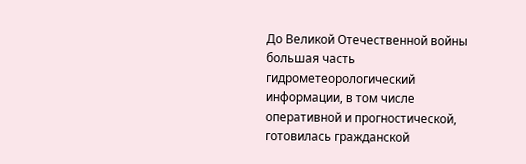До Великой Отечественной войны большая часть гидрометеорологический информации, в том числе оперативной и прогностической, готовилась гражданской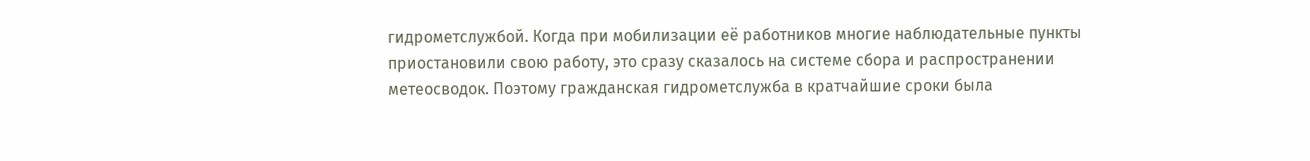гидрометслужбой. Когда при мобилизации её работников многие наблюдательные пункты приостановили свою работу, это сразу сказалось на системе сбора и распространении метеосводок. Поэтому гражданская гидрометслужба в кратчайшие сроки была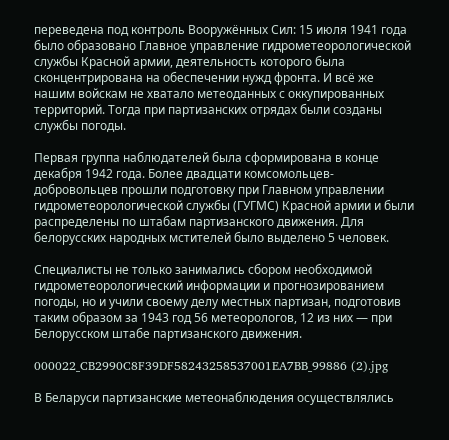переведена под контроль Вооружённых Сил: 15 июля 1941 года было образовано Главное управление гидрометеорологической службы Красной армии, деятельность которого была сконцентрирована на обеспечении нужд фронта. И всё же нашим войскам не хватало метеоданных с оккупированных территорий. Тогда при партизанских отрядах были созданы службы погоды.

Первая группа наблюдателей была сформирована в конце декабря 1942 года. Более двадцати комсомольцев-добровольцев прошли подготовку при Главном управлении гидрометеорологической службы (ГУГМС) Красной армии и были распределены по штабам партизанского движения. Для белорусских народных мстителей было выделено 5 человек.

Специалисты не только занимались сбором необходимой гидрометеорологический информации и прогнозированием погоды, но и учили своему делу местных партизан, подготовив таким образом за 1943 год 56 метеорологов, 12 из них — при Белорусском штабе партизанского движения.

000022_CB2990C8F39DF58243258537001EA7BB_99886 (2).jpg

В Беларуси партизанские метеонаблюдения осуществлялись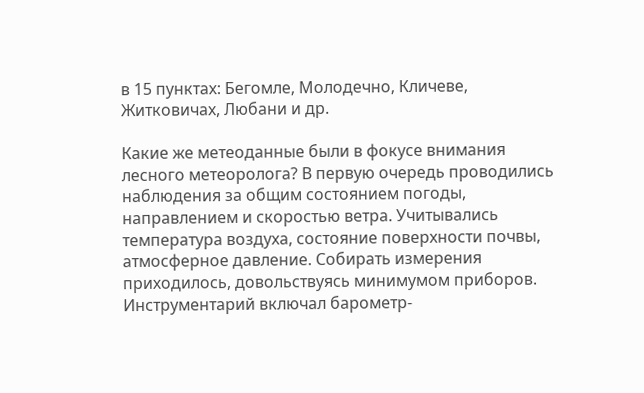в 15 пунктах: Бегомле, Молодечно, Кличеве, Житковичах, Любани и др.

Какие же метеоданные были в фокусе внимания лесного метеоролога? В первую очередь проводились наблюдения за общим состоянием погоды, направлением и скоростью ветра. Учитывались температура воздуха, состояние поверхности почвы, атмосферное давление. Собирать измерения приходилось, довольствуясь минимумом приборов. Инструментарий включал барометр-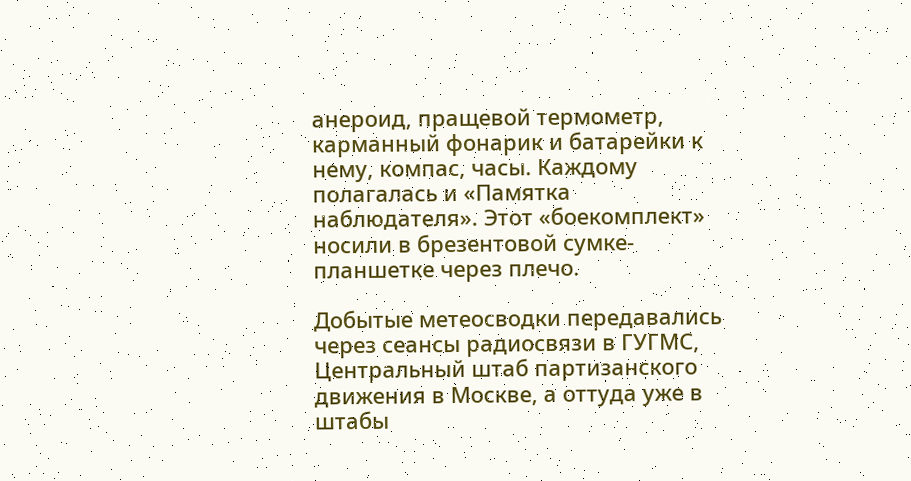анероид, пращевой термометр, карманный фонарик и батарейки к нему, компас, часы. Каждому полагалась и «Памятка наблюдателя». Этот «боекомплект» носили в брезентовой сумке-планшетке через плечо.

Добытые метеосводки передавались через сеансы радиосвязи в ГУГМС, Центральный штаб партизанского движения в Москве, а оттуда уже в штабы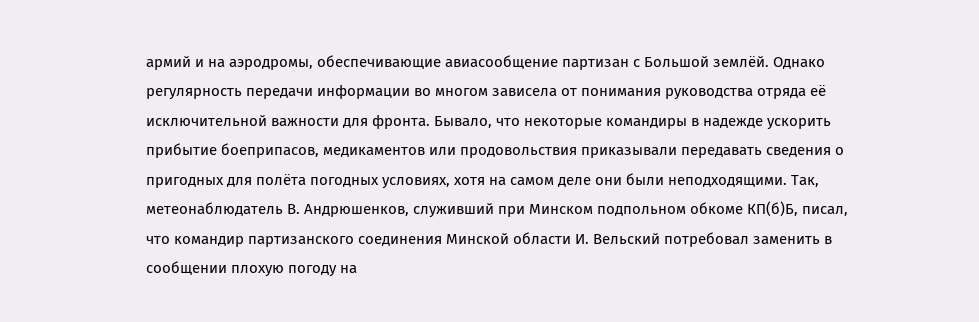армий и на аэродромы, обеспечивающие авиасообщение партизан с Большой землёй. Однако регулярность передачи информации во многом зависела от понимания руководства отряда её исключительной важности для фронта. Бывало, что некоторые командиры в надежде ускорить прибытие боеприпасов, медикаментов или продовольствия приказывали передавать сведения о пригодных для полёта погодных условиях, хотя на самом деле они были неподходящими. Так, метеонаблюдатель В. Андрюшенков, служивший при Минском подпольном обкоме КП(б)Б, писал, что командир партизанского соединения Минской области И. Вельский потребовал заменить в сообщении плохую погоду на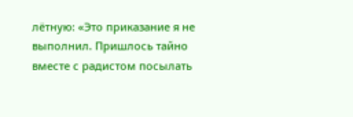лётную: «Это приказание я не выполнил. Пришлось тайно вместе с радистом посылать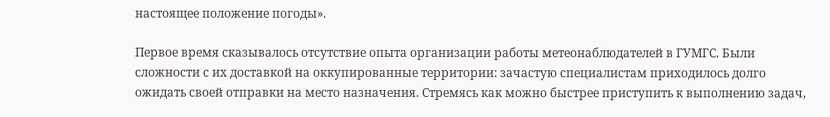настоящее положение погоды».

Первое время сказывалось отсутствие опыта организации работы метеонаблюдателей в ГУМГС. Были сложности с их доставкой на оккупированные территории: зачастую специалистам приходилось долго ожидать своей отправки на место назначения. Стремясь как можно быстрее приступить к выполнению задач,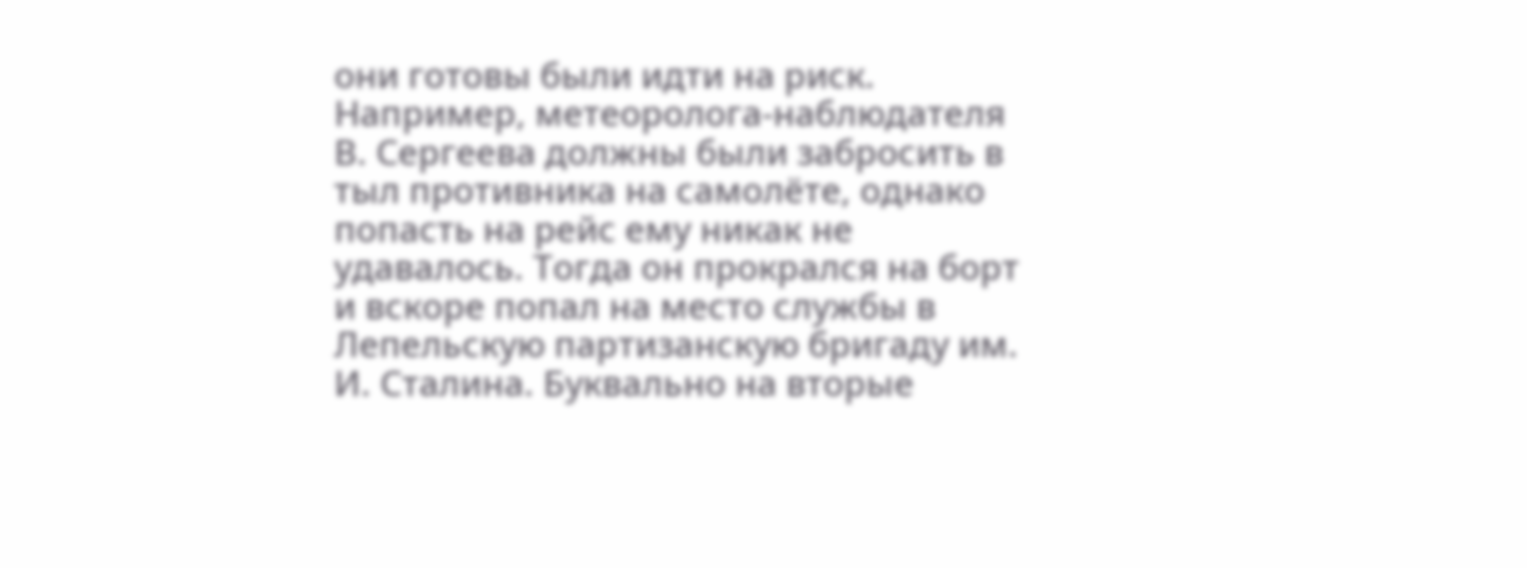они готовы были идти на риск. Например, метеоролога-наблюдателя В. Сергеева должны были забросить в тыл противника на самолёте, однако попасть на рейс ему никак не удавалось. Тогда он прокрался на борт и вскоре попал на место службы в Лепельскую партизанскую бригаду им. И. Сталина. Буквально на вторые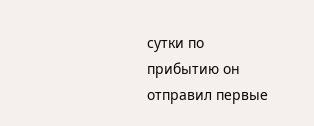сутки по прибытию он отправил первые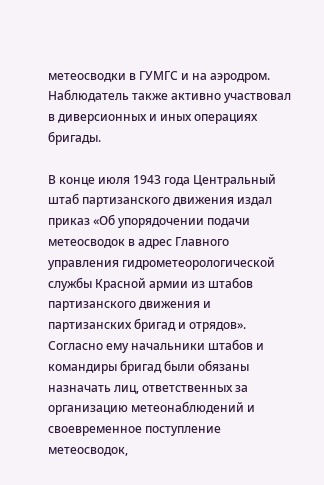метеосводки в ГУМГС и на аэродром. Наблюдатель также активно участвовал в диверсионных и иных операциях бригады.

В конце июля 1943 года Центральный штаб партизанского движения издал приказ «Об упорядочении подачи метеосводок в адрес Главного управления гидрометеорологической службы Красной армии из штабов партизанского движения и партизанских бригад и отрядов». Согласно ему начальники штабов и командиры бригад были обязаны назначать лиц, ответственных за организацию метеонаблюдений и своевременное поступление метеосводок,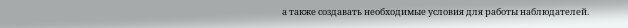а также создавать необходимые условия для работы наблюдателей.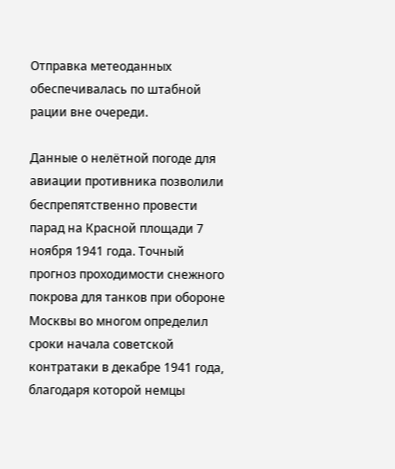Отправка метеоданных обеспечивалась по штабной рации вне очереди.

Данные о нелётной погоде для авиации противника позволили беспрепятственно провести парад на Красной площади 7 ноября 1941 года. Точный прогноз проходимости снежного покрова для танков при обороне Москвы во многом определил сроки начала советской контратаки в декабре 1941 года, благодаря которой немцы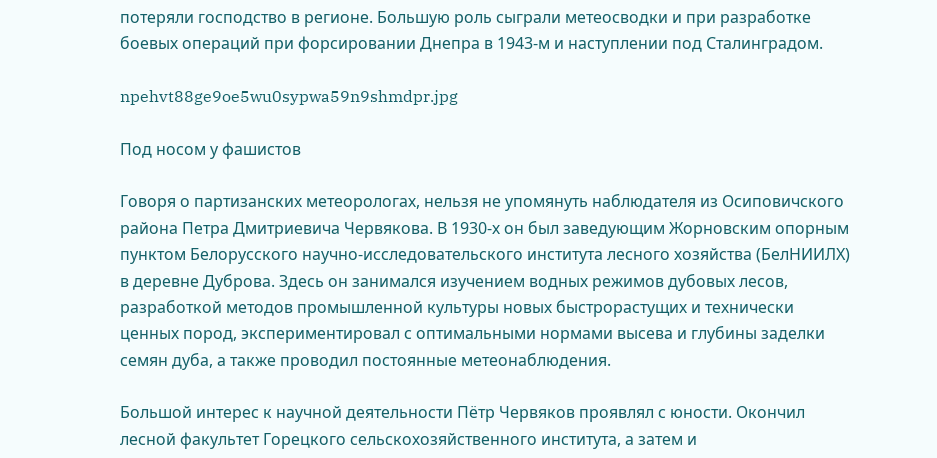потеряли господство в регионе. Большую роль сыграли метеосводки и при разработке боевых операций при форсировании Днепра в 1943-м и наступлении под Сталинградом.

npehvt88ge9oe5wu0sypwa59n9shmdpr.jpg

Под носом у фашистов

Говоря о партизанских метеорологах, нельзя не упомянуть наблюдателя из Осиповичского района Петра Дмитриевича Червякова. В 1930-х он был заведующим Жорновским опорным пунктом Белорусского научно-исследовательского института лесного хозяйства (БелНИИЛХ) в деревне Дуброва. Здесь он занимался изучением водных режимов дубовых лесов, разработкой методов промышленной культуры новых быстрорастущих и технически ценных пород, экспериментировал с оптимальными нормами высева и глубины заделки семян дуба, а также проводил постоянные метеонаблюдения.

Большой интерес к научной деятельности Пётр Червяков проявлял с юности. Окончил лесной факультет Горецкого сельскохозяйственного института, а затем и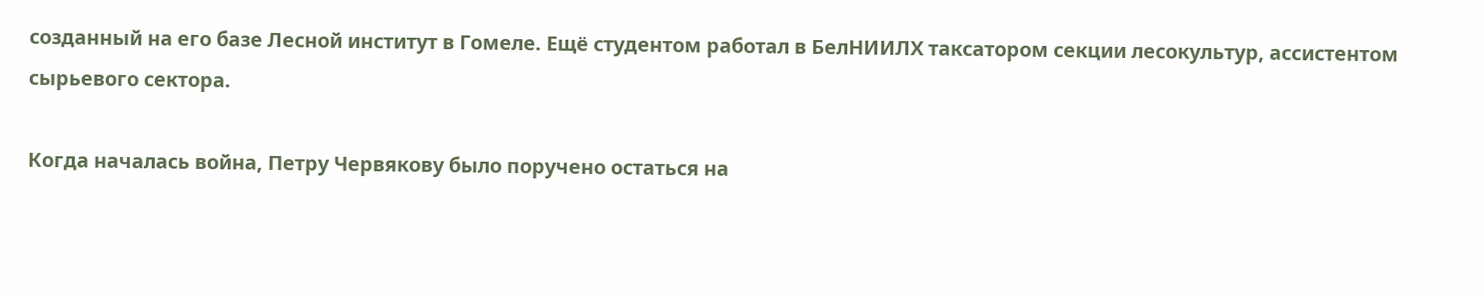созданный на его базе Лесной институт в Гомеле. Ещё студентом работал в БелНИИЛХ таксатором секции лесокультур, ассистентом сырьевого сектора.

Когда началась война, Петру Червякову было поручено остаться на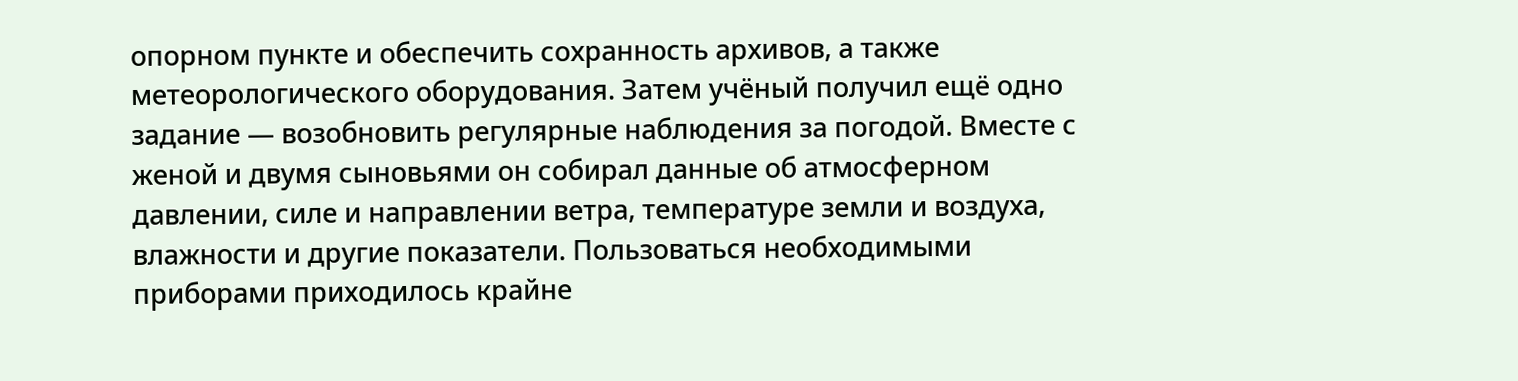опорном пункте и обеспечить сохранность архивов, а также метеорологического оборудования. Затем учёный получил ещё одно задание — возобновить регулярные наблюдения за погодой. Вместе с женой и двумя сыновьями он собирал данные об атмосферном давлении, силе и направлении ветра, температуре земли и воздуха, влажности и другие показатели. Пользоваться необходимыми приборами приходилось крайне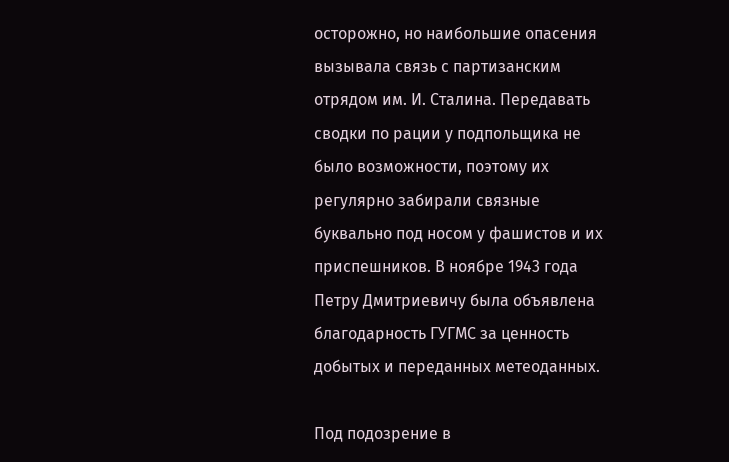осторожно, но наибольшие опасения вызывала связь с партизанским отрядом им. И. Сталина. Передавать сводки по рации у подпольщика не было возможности, поэтому их регулярно забирали связные буквально под носом у фашистов и их приспешников. В ноябре 1943 года Петру Дмитриевичу была объявлена благодарность ГУГМС за ценность добытых и переданных метеоданных.

Под подозрение в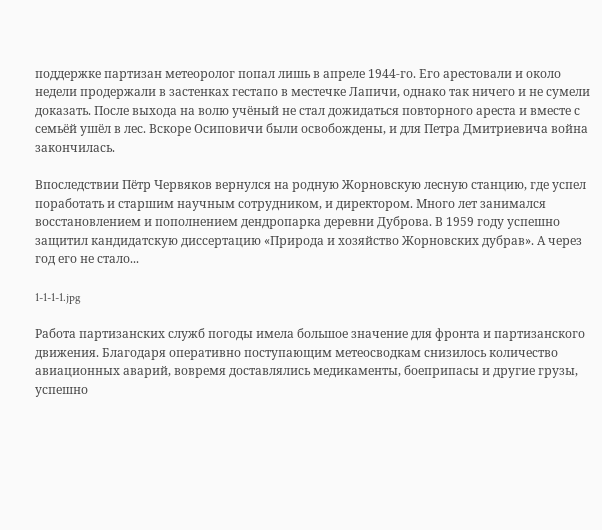поддержке партизан метеоролог попал лишь в апреле 1944-го. Его арестовали и около недели продержали в застенках гестапо в местечке Лапичи, однако так ничего и не сумели доказать. После выхода на волю учёный не стал дожидаться повторного ареста и вместе с семьёй ушёл в лес. Вскоре Осиповичи были освобождены, и для Петра Дмитриевича война закончилась.

Впоследствии Пётр Червяков вернулся на родную Жорновскую лесную станцию, где успел поработать и старшим научным сотрудником, и директором. Много лет занимался восстановлением и пополнением дендропарка деревни Дуброва. В 1959 году успешно защитил кандидатскую диссертацию «Природа и хозяйство Жорновских дубрав». А через год его не стало...

1-1-1-1.jpg

Работа партизанских служб погоды имела большое значение для фронта и партизанского движения. Благодаря оперативно поступающим метеосводкам снизилось количество авиационных аварий, вовремя доставлялись медикаменты, боеприпасы и другие грузы, успешно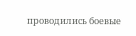проводились боевые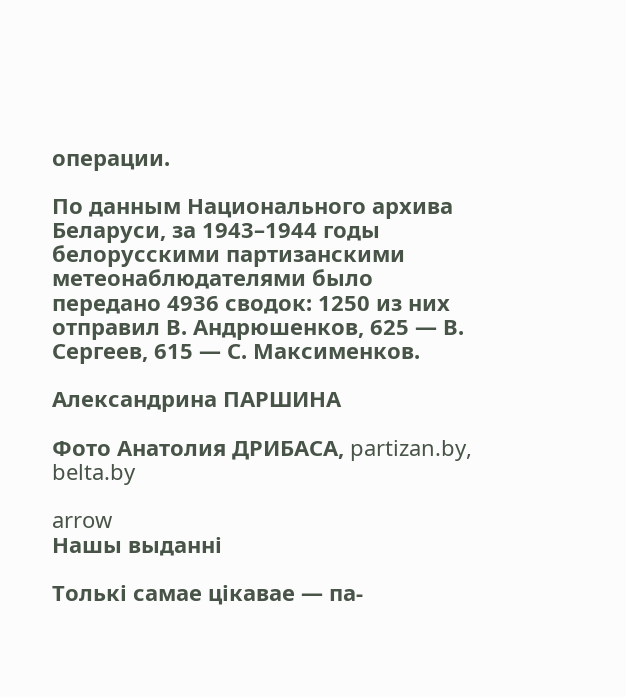операции.

По данным Национального архива Беларуси, за 1943–1944 годы белорусскими партизанскими метеонаблюдателями было передано 4936 сводок: 1250 из них отправил В. Андрюшенков, 625 — В. Сергеев, 615 — С. Максименков.

Александрина ПАРШИНА

Фото Анатолия ДРИБАСА, partizan.by, belta.by

arrow
Нашы выданні

Толькі самае цікавае — па-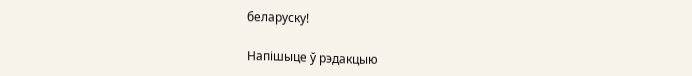беларуску!

Напішыце ў рэдакцыю